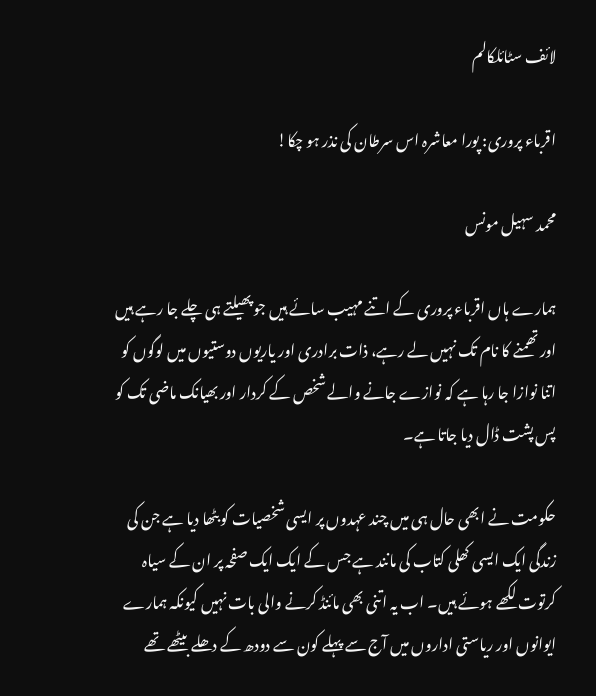لائف سٹائلکالم

اقرباء پروری: پورا معاشرہ اس سرطان کی نذر ہو چکا!

محمد سہیل مونس

ہمارے ہاں اقرباء پروری کے اتنے مہیب سائے ہیں جو پھیلتے ہی چلے جا رہے ہیں اور تھمنے کا نام تک نہیں لے رہے، ذات برادری اور یاریوں دوستیوں میں لوگوں کو اتنا نوازا جا رہا ہے کہ نوازے جانے والے شخص کے کردار اور بھیانک ماضی تک کو پس پشت ڈال دیا جاتا ہے۔

حکومت نے ابھی حال ہی میں چند عہدوں پر ایسی شخصیات کو بٹھا دیا ہے جن کی زندگی ایک ایسی کھلی کتاب کی مانند ہے جس کے ایک ایک صفحہ پر ان کے سیاہ کرتوت لکھے ہوئے ہیں۔ اب یہ اتنی بھی مائنڈ کرنے والی بات نہیں کیونکہ ہمارے ایوانوں اور ریاستی اداروں میں آج سے پہلے کون سے دودھ کے دھلے بیٹھے تھے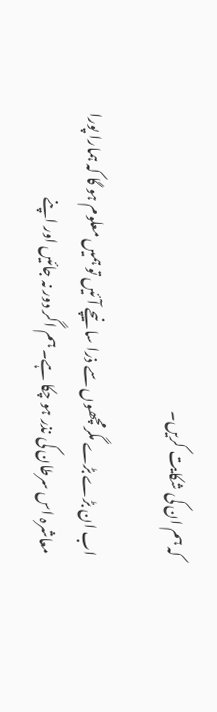کہ ہم ان کی شکایت کریں۔

اب ان بڑے بڑے مگرمچھوں سے ذرا سا نیچے آئیں تو ہمیں معلوم ہو گا کہ ہمارا پورا معاشرہ اس سرطان کی نذر ہو چکا ہے۔ ہم اگر دور نہ جائیں اور اپنے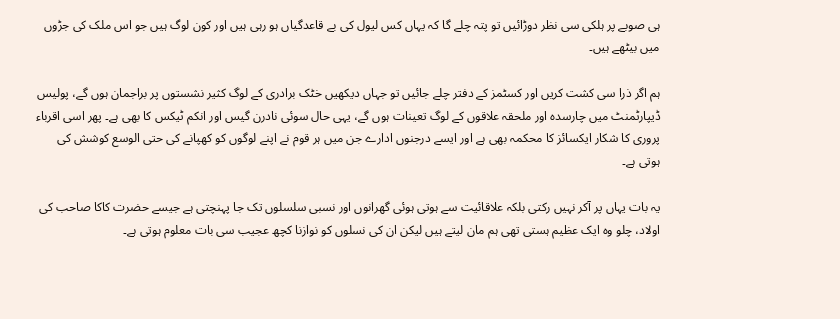ہی صوبے پر ہلکی سی نظر دوڑائیں تو پتہ چلے گا کہ یہاں کس لیول کی بے قاعدگیاں ہو رہی ہیں اور کون لوگ ہیں جو اس ملک کی جڑوں میں بیٹھے ہیں۔

ہم اگر ذرا سی کشت کریں اور کسٹمز کے دفتر چلے جائیں تو جہاں دیکھیں خٹک برادری کے لوگ کثیر نشستوں پر براجمان ہوں گے، پولیس ڈیپارٹمنٹ میں چارسدہ اور ملحقہ علاقوں کے لوگ تعینات ہوں گے، یہی حال سوئی نادرن گیس اور انکم ٹیکس کا بھی ہے۔ پھر اسی اقرباء پروری کا شکار ایکسائز کا محکمہ بھی ہے اور ایسے درجنوں ادارے جن میں ہر قوم نے اپنے لوگوں کو کھپانے کی حتی الوسع کوشش کی ہوتی ہے۔

یہ بات یہاں پر آکر نہیں رکتی بلکہ علاقائیت سے ہوتی ہوئی گھرانوں اور نسبی سلسلوں تک جا پہنچتی ہے جیسے حضرت کاکا صاحب کی اولاد، چلو وہ ایک عظیم ہستی تھی ہم مان لیتے ہیں لیکن ان کی نسلوں کو نوازنا کچھ عجیب سی بات معلوم ہوتی ہے۔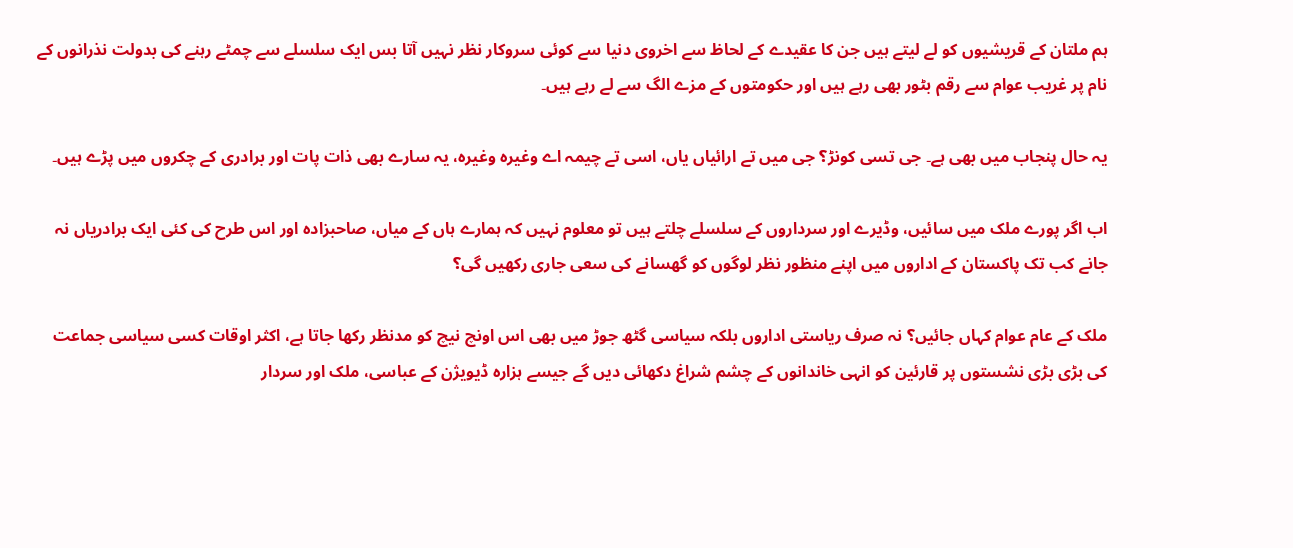ہم ملتان کے قریشیوں کو لے لیتے ہیں جن کا عقیدے کے لحاظ سے اخروی دنیا سے کوئی سروکار نظر نہیں آتا بس ایک سلسلے سے چمٹے رہنے کی بدولت نذرانوں کے نام پر غریب عوام سے رقم بٹور بھی رہے ہیں اور حکومتوں کے مزے الگ سے لے رہے ہیں۔

یہ حال پنجاب میں بھی ہے۔ جی تسی کونڑ؟ جی میں تے ارائیاں یاں، اسی تے چیمہ اے وغیرہ وغیرہ، یہ سارے بھی ذات پات اور برادری کے چکروں میں پڑے ہیں۔

اب اگر پورے ملک میں سائیں، وڈیرے اور سرداروں کے سلسلے چلتے ہیں تو معلوم نہیں کہ ہمارے ہاں کے میاں، صاحبزادہ اور اس طرح کی کئی ایک برادریاں نہ جانے کب تک پاکستان کے اداروں میں اپنے منظور نظر لوگوں کو گھسانے کی سعی جاری رکھیں گی؟

ملک کے عام عوام کہاں جائیں؟ نہ صرف ریاستی اداروں بلکہ سیاسی گٹھ جوڑ میں بھی اس اونچ نیچ کو مدنظر رکھا جاتا ہے، اکثر اوقات کسی سیاسی جماعت کی بڑی بڑی نشستوں پر قارئین کو انہی خاندانوں کے چشم شراغ دکھائی دیں گے جیسے ہزارہ ڈیویژن کے عباسی، ملک اور سردار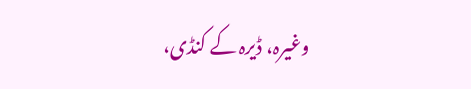وغیرہ، ڈیرہ کے کنڈی،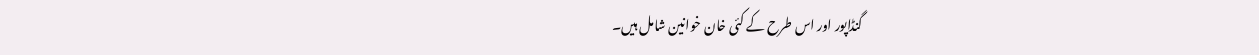گنڈاپور اور اس طرح کے کئی خان خوانین شامل ہیں۔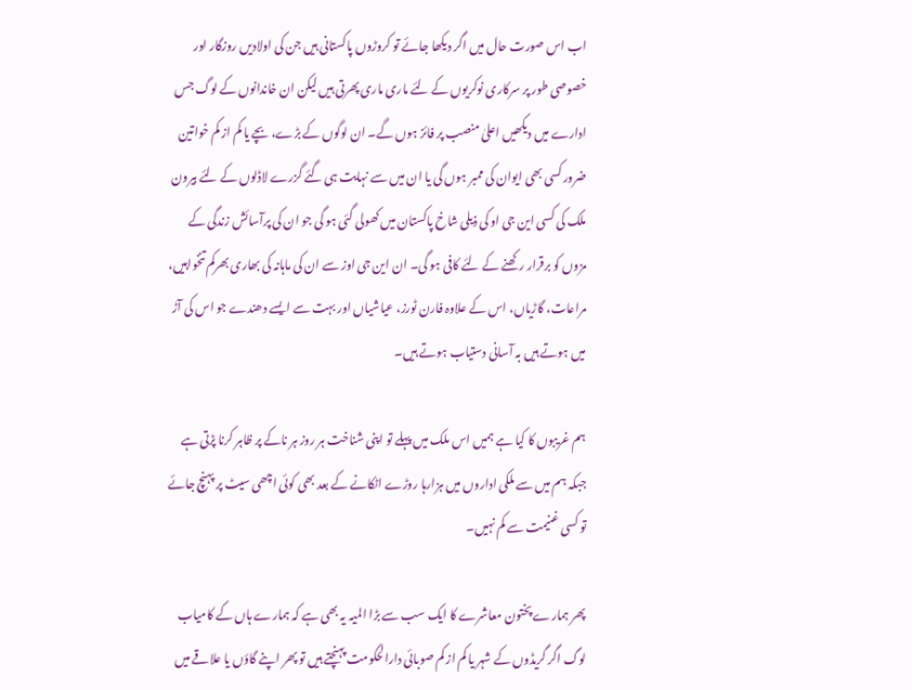اب اس صورت حال میں اگر دیکھا جائے تو کروڑوں پاکستانی ہیں جن کی اولادیں روزگار اور خصوصی طور پر سرکاری نوکریوں کے لئے ماری ماری پھرتی ہیں لیکن ان خاندانوں کے لوگ جس ادارے میں دیکھیں اعلیٰ منصب پر فائز ہوں گے۔ ان لوگوں کے بڑے، بچے یا کم از کم خواتین ضرور کسی بھی ایوان کی ممبر ہوں گی یا ان میں سے نہایت ہی گئے گزرے لاڈلوں کے لئے بیرون ملک کی کسی این جی او کی ذیلی شاخ پاکستان میں کھولی گئی ہو گی جو ان کی پرآسائش زندگی کے مزوں کو برقرار رکھنے کے لئے کافی ہو گی۔ ان این جی اوز سے ان کی ماہانہ کی بھاری بھرکم تنخواہیں، مراعات، گاڑیاں، اس کے علاوہ فارن ٹورز، عیاشیاں اور بہت سے ایسے دھندے جو اس کی آڑ میں ہوتے ہیں بہ آسانی دستیاب ہوتے ہیں۔

ہم غریبوں کا کیا ہے ہمیں اس ملک میں پہلے تو اپنی شناخت ہر روز ہر ناکے پر ظاہر کرنا پڑتی ہے جبکہ ہم میں سے ملکی اداروں میں ہزارہا روڑے اٹکانے کے بعد بھی کوئی اچھی سیٹ پر پہنچ جائے تو کسی غنیمت سے کم نہیں۔

پھر ہمارے پختون معاشرے کا ایک سب سے بڑا المیہ یہ بھی ہے کہ ہمارے ہاں کے کامیاب لوگ اگر گریڈوں کے شہر یا کم از کم صوبائی دارالحکومت پہنچتے ہیں تو پھر اپنے گاؤں یا علاقے میں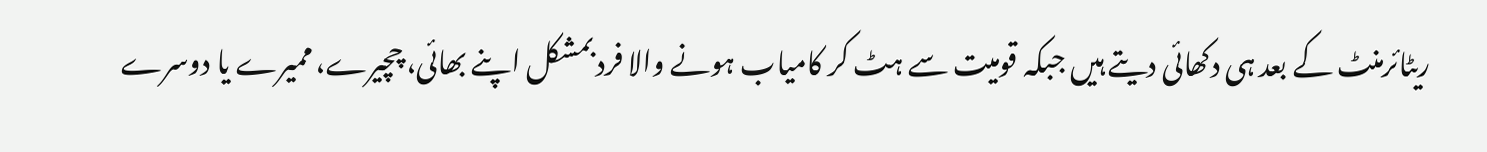ریٹائرمنٹ کے بعد ہی دکھائی دیتے ہیں جبکہ قومیت سے ہٹ کر کامیاب ہونے والا فرد بمشکل اپنے بھائی، چچیرے، ممیرے یا دوسرے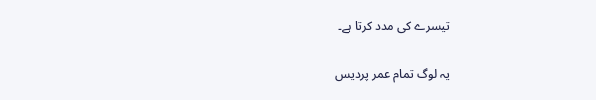تیسرے کی مدد کرتا ہے۔

یہ لوگ تمام عمر پردیس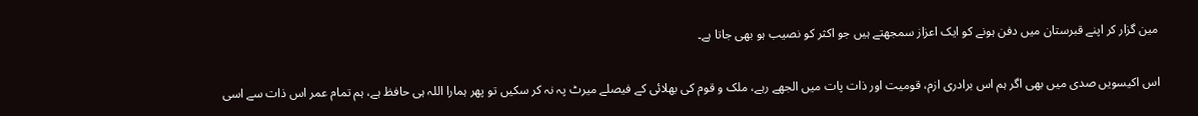مین گزار کر اپنے قبرستان میں دفن ہونے کو ایک اعزاز سمجھتے ہیں جو اکثر کو نصیب ہو بھی جاتا ہے۔

اس اکیسویں صدی میں بھی اگر ہم اس برادری ازم، قومیت اور ذات پات میں الجھے رہے، ملک و قوم کی بھلائی کے فیصلے میرٹ پہ نہ کر سکیں تو پھر ہمارا اللہ ہی حافظ ہے، ہم تمام عمر اس ذات سے اسی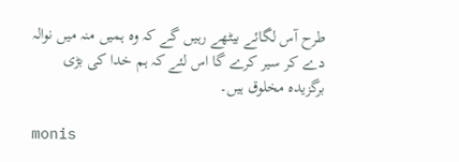طرح آس لگائے بیٹھے رہیں گے کہ وہ ہمیں منہ میں نوالہ دے کر سیر کرے گا اس لئے کہ ہم خدا کی بڑی برگزیدہ مخلوق ہیں۔

monis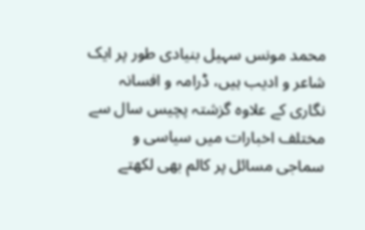محمد مونس سہیل بنیادی طور پر ایک شاعر و ادیب ہیں، ڈرامہ و افسانہ نگاری کے علاوہ گزشتہ پچیس سال سے مختلف اخبارات میں سیاسی و سماجی مسائل پر کالم بھی لکھتے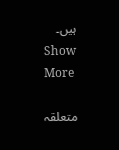ہیں۔
Show More

متعلقہ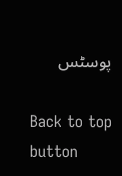پوسٹس

Back to top button